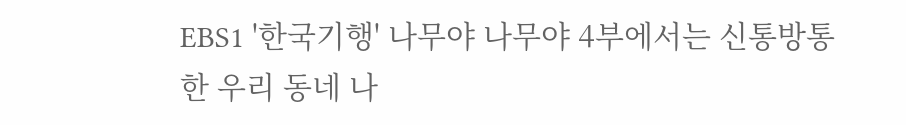EBS1 '한국기행' 나무야 나무야 4부에서는 신통방통한 우리 동네 나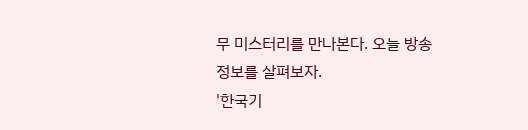무 미스터리를 만나본다. 오늘 방송 정보를 살펴보자.
'한국기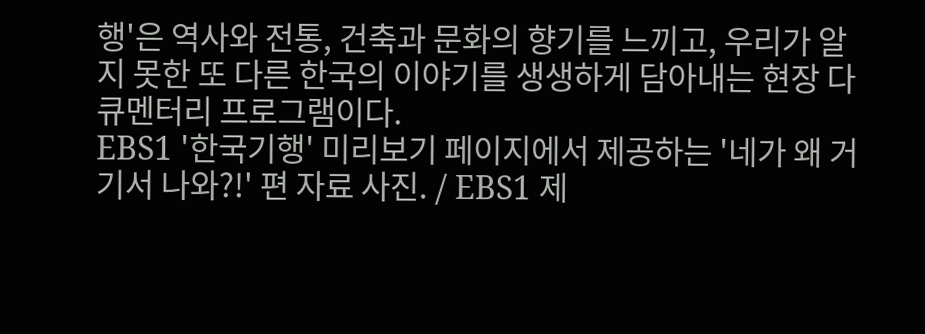행'은 역사와 전통, 건축과 문화의 향기를 느끼고, 우리가 알지 못한 또 다른 한국의 이야기를 생생하게 담아내는 현장 다큐멘터리 프로그램이다.
EBS1 '한국기행' 미리보기 페이지에서 제공하는 '네가 왜 거기서 나와?!' 편 자료 사진. / EBS1 제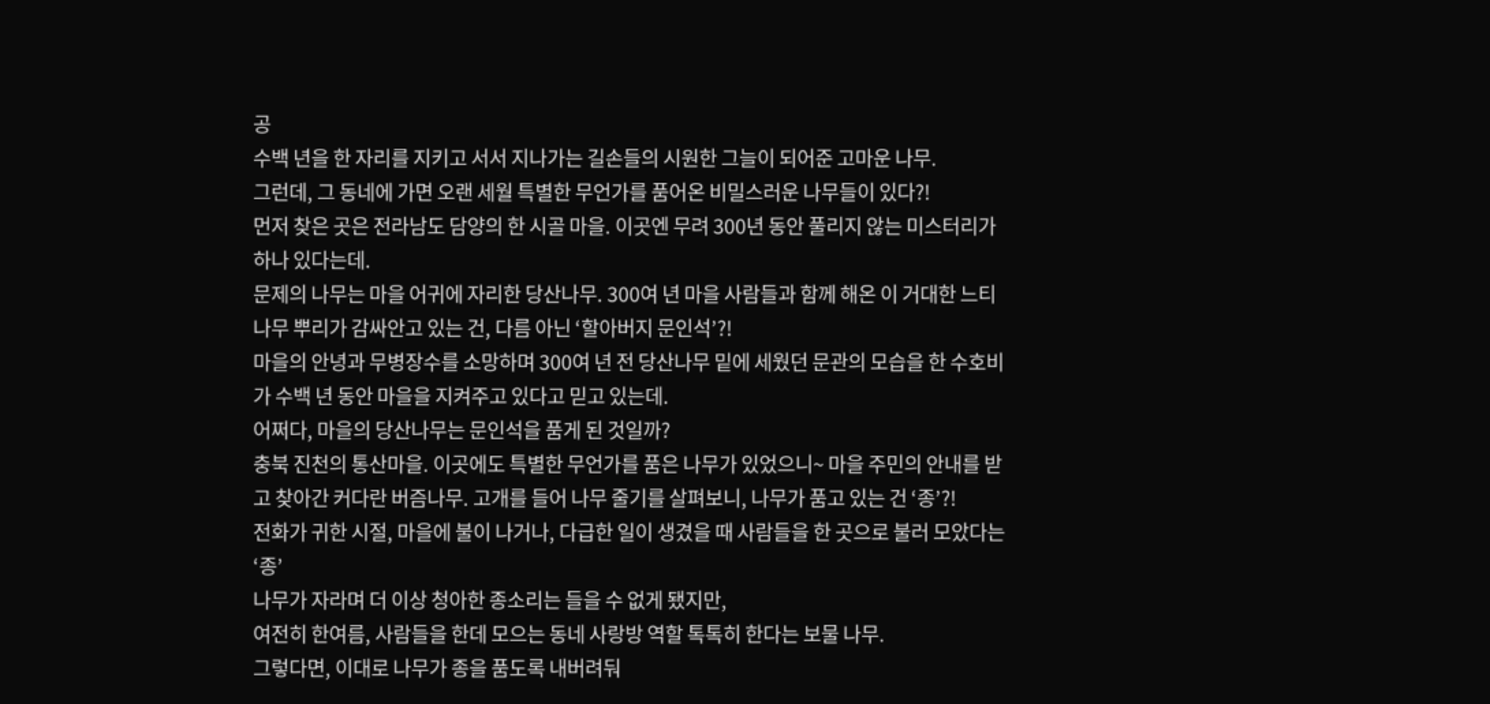공
수백 년을 한 자리를 지키고 서서 지나가는 길손들의 시원한 그늘이 되어준 고마운 나무.
그런데, 그 동네에 가면 오랜 세월 특별한 무언가를 품어온 비밀스러운 나무들이 있다?!
먼저 찾은 곳은 전라남도 담양의 한 시골 마을. 이곳엔 무려 300년 동안 풀리지 않는 미스터리가 하나 있다는데.
문제의 나무는 마을 어귀에 자리한 당산나무. 300여 년 마을 사람들과 함께 해온 이 거대한 느티나무 뿌리가 감싸안고 있는 건, 다름 아닌 ‘할아버지 문인석’?!
마을의 안녕과 무병장수를 소망하며 300여 년 전 당산나무 밑에 세웠던 문관의 모습을 한 수호비가 수백 년 동안 마을을 지켜주고 있다고 믿고 있는데.
어쩌다, 마을의 당산나무는 문인석을 품게 된 것일까?
충북 진천의 통산마을. 이곳에도 특별한 무언가를 품은 나무가 있었으니~ 마을 주민의 안내를 받고 찾아간 커다란 버즘나무. 고개를 들어 나무 줄기를 살펴보니, 나무가 품고 있는 건 ‘종’?!
전화가 귀한 시절, 마을에 불이 나거나, 다급한 일이 생겼을 때 사람들을 한 곳으로 불러 모았다는 ‘종’
나무가 자라며 더 이상 청아한 종소리는 들을 수 없게 됐지만,
여전히 한여름, 사람들을 한데 모으는 동네 사랑방 역할 톡톡히 한다는 보물 나무.
그렇다면, 이대로 나무가 종을 품도록 내버려둬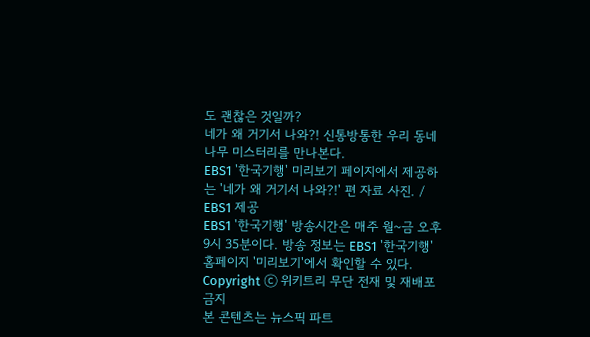도 괜찮은 것일까?
네가 왜 거기서 나와?! 신통방통한 우리 동네 나무 미스터리를 만나본다.
EBS1 '한국기행' 미리보기 페이지에서 제공하는 '네가 왜 거기서 나와?!' 편 자료 사진. / EBS1 제공
EBS1 '한국기행' 방송시간은 매주 월~금 오후 9시 35분이다. 방송 정보는 EBS1 '한국기행' 홈페이지 '미리보기'에서 확인할 수 있다.
Copyright ⓒ 위키트리 무단 전재 및 재배포 금지
본 콘텐츠는 뉴스픽 파트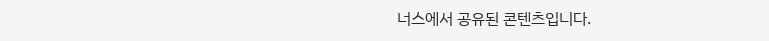너스에서 공유된 콘텐츠입니다.